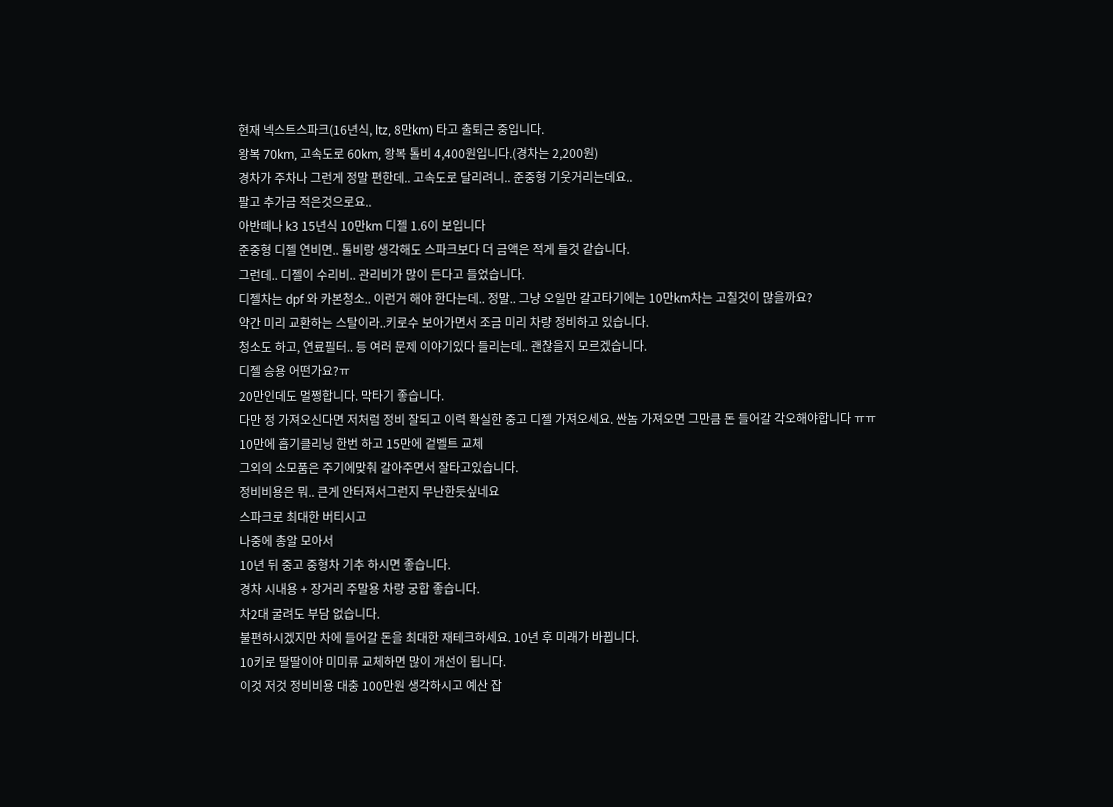현재 넥스트스파크(16년식, ltz, 8만km) 타고 출퇴근 중입니다.
왕복 70km, 고속도로 60km, 왕복 톨비 4,400원입니다.(경차는 2,200원)
경차가 주차나 그런게 정말 편한데.. 고속도로 달리려니.. 준중형 기웃거리는데요..
팔고 추가금 적은것으로요..
아반떼나 k3 15년식 10만km 디젤 1.6이 보입니다
준중형 디젤 연비면.. 톨비랑 생각해도 스파크보다 더 금액은 적게 들것 같습니다.
그런데.. 디젤이 수리비.. 관리비가 많이 든다고 들었습니다.
디젤차는 dpf 와 카본청소.. 이런거 해야 한다는데.. 정말.. 그냥 오일만 갈고타기에는 10만km차는 고칠것이 많을까요?
약간 미리 교환하는 스탈이라..키로수 보아가면서 조금 미리 차량 정비하고 있습니다.
청소도 하고, 연료필터.. 등 여러 문제 이야기있다 들리는데.. 괜찮을지 모르겠습니다.
디젤 승용 어떤가요?ㅠ
20만인데도 멀쩡합니다. 막타기 좋습니다.
다만 정 가져오신다면 저처럼 정비 잘되고 이력 확실한 중고 디젤 가져오세요. 싼놈 가져오면 그만큼 돈 들어갈 각오해야합니다 ㅠㅠ
10만에 흡기클리닝 한번 하고 15만에 겉벨트 교체
그외의 소모품은 주기에맞춰 갈아주면서 잘타고있습니다.
정비비용은 뭐.. 큰게 안터져서그런지 무난한듯싶네요
스파크로 최대한 버티시고
나중에 총알 모아서
10년 뒤 중고 중형차 기추 하시면 좋습니다.
경차 시내용 + 장거리 주말용 차량 궁합 좋습니다.
차2대 굴려도 부담 없습니다.
불편하시겠지만 차에 들어갈 돈을 최대한 재테크하세요. 10년 후 미래가 바뀝니다.
10키로 딸딸이야 미미류 교체하면 많이 개선이 됩니다.
이것 저것 정비비용 대충 100만원 생각하시고 예산 잡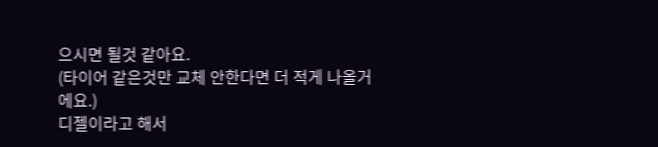으시면 될것 같아요.
(타이어 같은것만 교체 안한다면 더 적게 나올거에요.)
디젤이라고 해서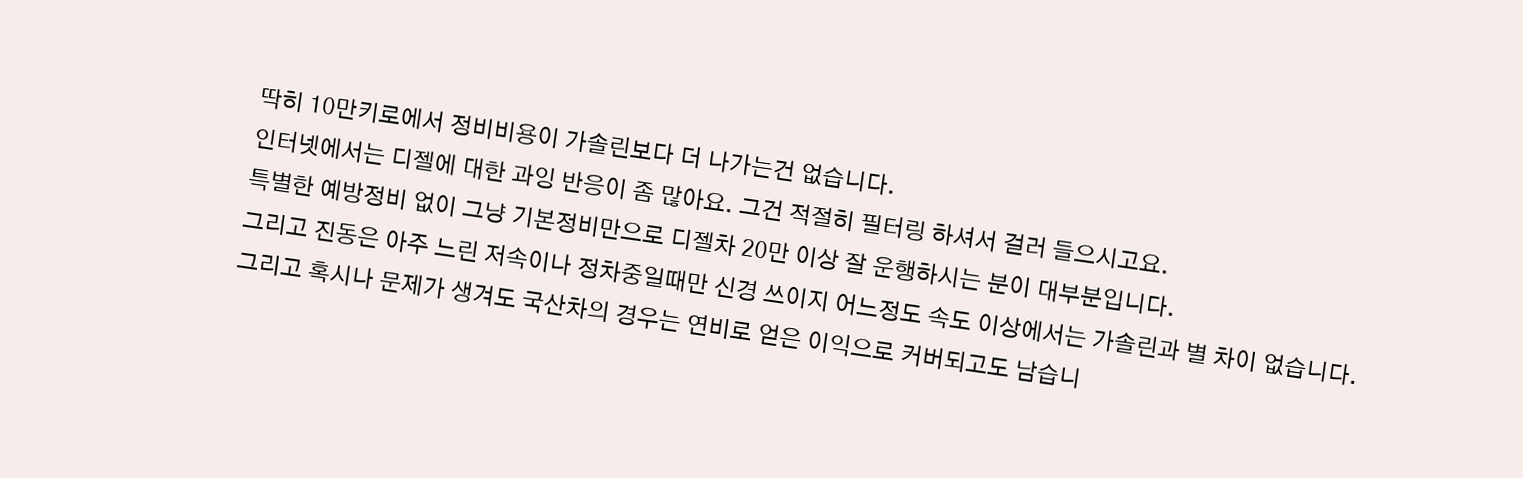딱히 10만키로에서 정비비용이 가솔린보다 더 나가는건 없습니다.
인터넷에서는 디젤에 대한 과잉 반응이 좀 많아요. 그건 적절히 필터링 하셔서 걸러 들으시고요.
특별한 예방정비 없이 그냥 기본정비만으로 디젤차 20만 이상 잘 운행하시는 분이 대부분입니다.
그리고 진동은 아주 느린 저속이나 정차중일때만 신경 쓰이지 어느정도 속도 이상에서는 가솔린과 별 차이 없습니다.
그리고 혹시나 문제가 생겨도 국산차의 경우는 연비로 얻은 이익으로 커버되고도 남습니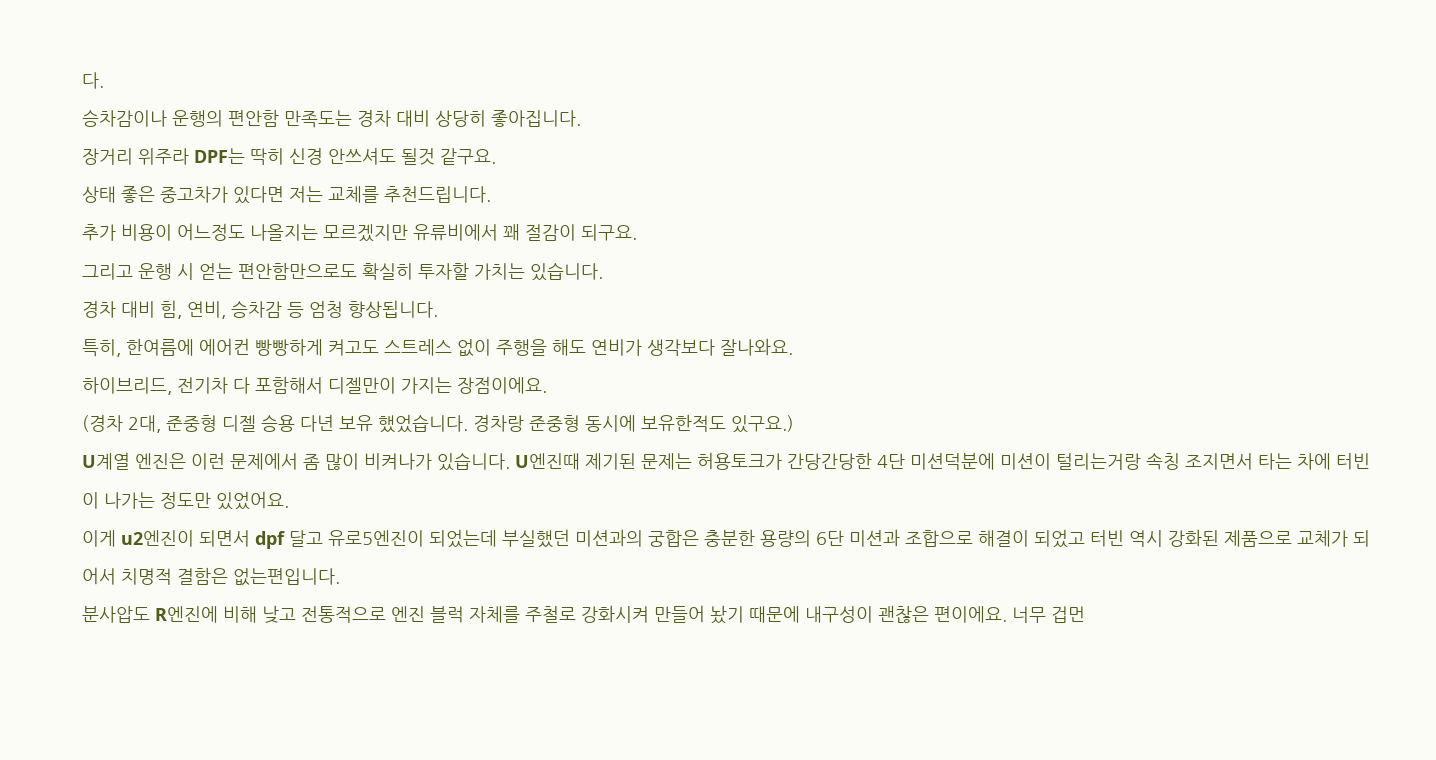다.
승차감이나 운행의 편안함 만족도는 경차 대비 상당히 좋아집니다.
장거리 위주라 DPF는 딱히 신경 안쓰셔도 될것 같구요.
상태 좋은 중고차가 있다면 저는 교체를 추천드립니다.
추가 비용이 어느정도 나올지는 모르겠지만 유류비에서 꽤 절감이 되구요.
그리고 운행 시 얻는 편안함만으로도 확실히 투자할 가치는 있습니다.
경차 대비 힘, 연비, 승차감 등 엄청 향상됩니다.
특히, 한여름에 에어컨 빵빵하게 켜고도 스트레스 없이 주행을 해도 연비가 생각보다 잘나와요.
하이브리드, 전기차 다 포함해서 디젤만이 가지는 장점이에요.
(경차 2대, 준중형 디젤 승용 다년 보유 했었습니다. 경차랑 준중형 동시에 보유한적도 있구요.)
U계열 엔진은 이런 문제에서 좀 많이 비켜나가 있습니다. U엔진때 제기된 문제는 허용토크가 간당간당한 4단 미션덕분에 미션이 털리는거랑 속칭 조지면서 타는 차에 터빈이 나가는 정도만 있었어요.
이게 u2엔진이 되면서 dpf 달고 유로5엔진이 되었는데 부실했던 미션과의 궁합은 충분한 용량의 6단 미션과 조합으로 해결이 되었고 터빈 역시 강화된 제품으로 교체가 되어서 치명적 결함은 없는편입니다.
분사압도 R엔진에 비해 낮고 전통적으로 엔진 블럭 자체를 주철로 강화시켜 만들어 놨기 때문에 내구성이 괜찮은 편이에요. 너무 겁먼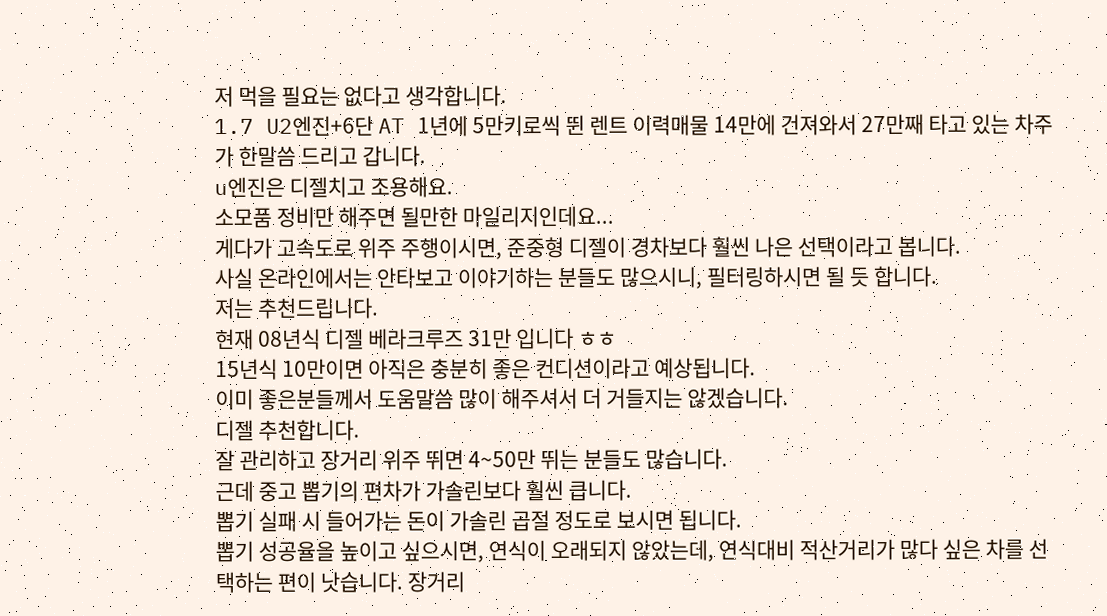저 먹을 필요는 없다고 생각합니다.
1.7 U2엔진+6단 AT 1년에 5만키로씩 뛴 렌트 이력매물 14만에 건져와서 27만째 타고 있는 차주가 한말씀 드리고 갑니다.
u엔진은 디젤치고 조용해요.
소모품 정비만 해주면 될만한 마일리지인데요...
게다가 고속도로 위주 주행이시면, 준중형 디젤이 경차보다 훨씬 나은 선택이라고 봅니다.
사실 온라인에서는 안타보고 이야기하는 분들도 많으시니, 필터링하시면 될 듯 합니다.
저는 추천드립니다.
현재 08년식 디젤 베라크루즈 31만 입니다 ㅎㅎ
15년식 10만이면 아직은 충분히 좋은 컨디션이라고 예상됩니다.
이미 좋은분들께서 도움말씀 많이 해주셔서 더 거들지는 않겠습니다.
디젤 추천합니다.
잘 관리하고 장거리 위주 뛰면 4~50만 뛰는 분들도 많습니다.
근데 중고 뽑기의 편차가 가솔린보다 훨씬 큽니다.
뽑기 실패 시 들어가는 돈이 가솔린 곱절 정도로 보시면 됩니다.
뽑기 성공율을 높이고 싶으시면, 연식이 오래되지 않았는데, 연식대비 적산거리가 많다 싶은 차를 선택하는 편이 낫습니다. 장거리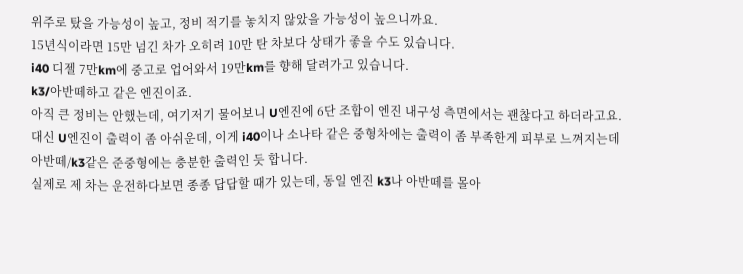위주로 탔을 가능성이 높고, 정비 적기를 놓치지 않았을 가능성이 높으니까요.
15년식이라면 15만 넘긴 차가 오히려 10만 탄 차보다 상태가 좋을 수도 있습니다.
i40 디젤 7만km에 중고로 업어와서 19만km를 향해 달려가고 있습니다.
k3/아반떼하고 같은 엔진이죠.
아직 큰 정비는 안했는데, 여기저기 물어보니 U엔진에 6단 조합이 엔진 내구성 측면에서는 괜찮다고 하더라고요.
대신 U엔진이 출력이 좀 아쉬운데, 이게 i40이나 소나타 같은 중형차에는 출력이 좀 부족한게 피부로 느껴지는데
아반떼/k3같은 준중형에는 충분한 출력인 듯 합니다.
실제로 제 차는 운전하다보면 종종 답답할 때가 있는데, 동일 엔진 k3나 아반떼를 몰아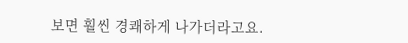보면 훨씬 경쾌하게 나가더라고요.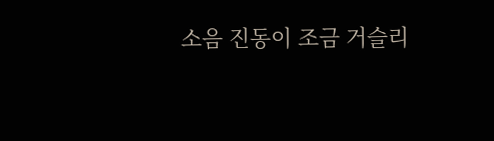소음 진동이 조금 거슬리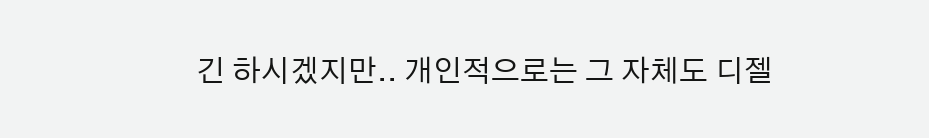긴 하시겠지만.. 개인적으로는 그 자체도 디젤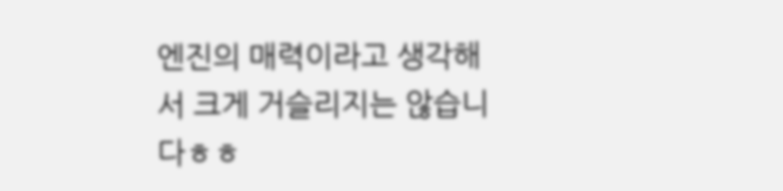엔진의 매력이라고 생각해서 크게 거슬리지는 않습니다ㅎㅎ